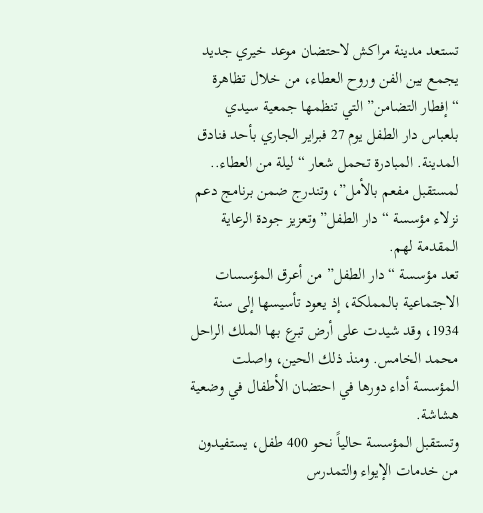تستعد مدينة مراكش لاحتضان موعد خيري جديد يجمع بين الفن وروح العطاء، من خلال تظاهرة “إفطار التضامن” التي تنظمها جمعية سيدي بلعباس دار الطفل يوم 27 فبراير الجاري بأحد فنادق المدينة. المبادرة تحمل شعار “ليلة من العطاء.. لمستقبل مفعم بالأمل”، وتندرج ضمن برنامج دعم نزلاء مؤسسة “دار الطفل” وتعزيز جودة الرعاية المقدمة لهم.
تعد مؤسسة “دار الطفل” من أعرق المؤسسات الاجتماعية بالمملكة، إذ يعود تأسيسها إلى سنة 1934، وقد شيدت على أرض تبرع بها الملك الراحل محمد الخامس. ومنذ ذلك الحين، واصلت المؤسسة أداء دورها في احتضان الأطفال في وضعية هشاشة.
وتستقبل المؤسسة حالياً نحو 400 طفل، يستفيدون من خدمات الإيواء والتمدرس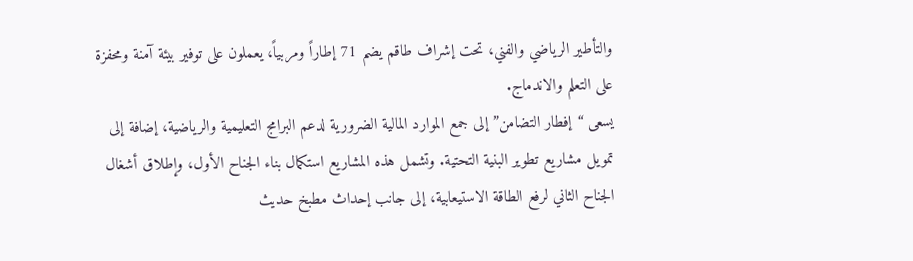والتأطير الرياضي والفني، تحت إشراف طاقم يضم 71 إطاراً ومربياً، يعملون على توفير بيئة آمنة ومحفزة على التعلم والاندماج.
يسعى “إفطار التضامن” إلى جمع الموارد المالية الضرورية لدعم البرامج التعليمية والرياضية، إضافة إلى تمويل مشاريع تطوير البنية التحتية. وتشمل هذه المشاريع استكمال بناء الجناح الأول، وإطلاق أشغال الجناح الثاني لرفع الطاقة الاستيعابية، إلى جانب إحداث مطبخ حديث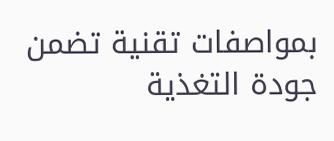بمواصفات تقنية تضمن جودة التغذية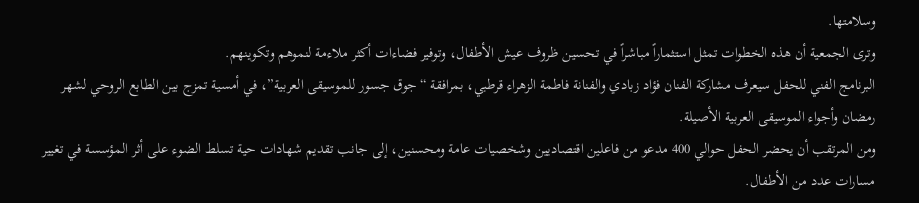وسلامتها.
وترى الجمعية أن هذه الخطوات تمثل استثماراً مباشراً في تحسين ظروف عيش الأطفال، وتوفير فضاءات أكثر ملاءمة لنموهم وتكوينهم.
البرنامج الفني للحفل سيعرف مشاركة الفنان فؤاد زبادي والفنانة فاطمة الزهراء قرطبي، بمرافقة “جوق جسور للموسيقى العربية”، في أمسية تمزج بين الطابع الروحي لشهر رمضان وأجواء الموسيقى العربية الأصيلة.
ومن المرتقب أن يحضر الحفل حوالي 400 مدعو من فاعلين اقتصاديين وشخصيات عامة ومحسنين، إلى جانب تقديم شهادات حية تسلط الضوء على أثر المؤسسة في تغيير مسارات عدد من الأطفال.